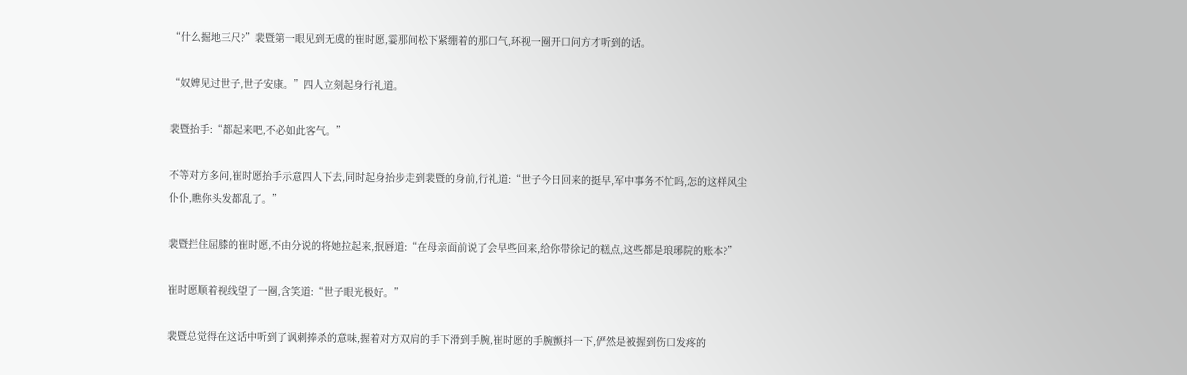“什么掘地三尺?”裴暨第一眼见到无虞的崔时愿,霎那间松下紧绷着的那口气,环视一圈开口问方才听到的话。

“奴婢见过世子,世子安康。”四人立刻起身行礼道。

裴暨抬手:“都起来吧,不必如此客气。”

不等对方多问,崔时愿抬手示意四人下去,同时起身抬步走到裴暨的身前,行礼道:“世子今日回来的挺早,军中事务不忙吗,怎的这样风尘仆仆,瞧你头发都乱了。”

裴暨拦住屈膝的崔时愿,不由分说的将她拉起来,抿唇道:“在母亲面前说了会早些回来,给你带徐记的糕点,这些都是琅琊院的账本?”

崔时愿顺着视线望了一圈,含笑道:“世子眼光极好。”

裴暨总觉得在这话中听到了讽刺捧杀的意味,握着对方双肩的手下滑到手腕,崔时愿的手腕颤抖一下,俨然是被握到伤口发疼的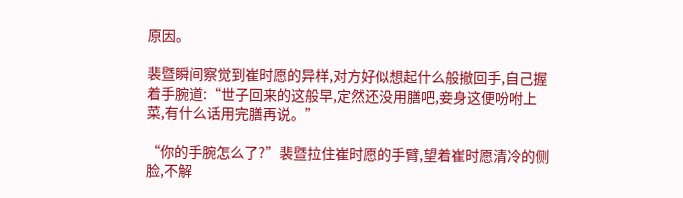原因。

裴暨瞬间察觉到崔时愿的异样,对方好似想起什么般撤回手,自己握着手腕道:“世子回来的这般早,定然还没用膳吧,妾身这便吩咐上菜,有什么话用完膳再说。”

“你的手腕怎么了?”裴暨拉住崔时愿的手臂,望着崔时愿清冷的侧脸,不解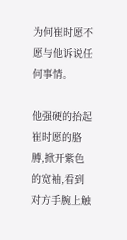为何崔时愿不愿与他诉说任何事情。

他强硬的抬起崔时愿的胳膊,掀开紫色的宽袖,看到对方手腕上触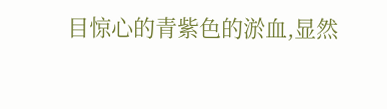目惊心的青紫色的淤血,显然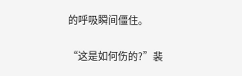的呼吸瞬间僵住。

“这是如何伤的?”裴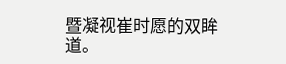暨凝视崔时愿的双眸道。